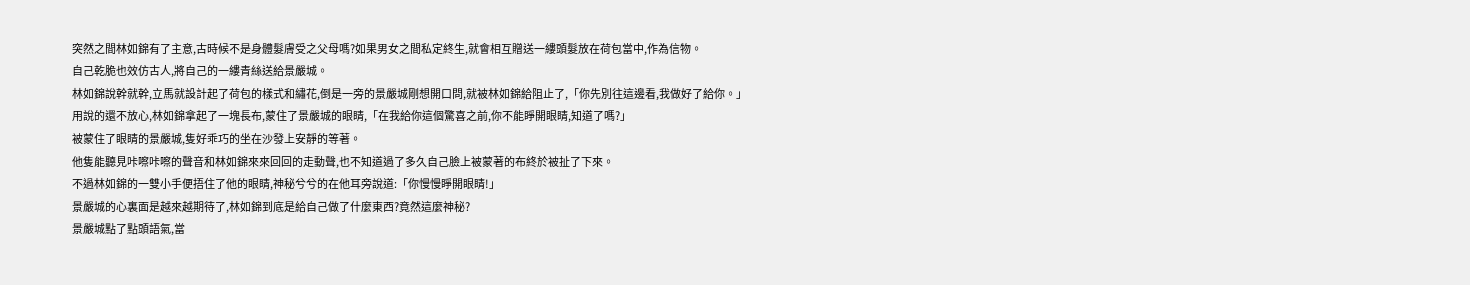突然之間林如錦有了主意,古時候不是身體髮膚受之父母嗎?如果男女之間私定終生,就會相互贈送一縷頭髮放在荷包當中,作為信物。
自己乾脆也效仿古人,將自己的一縷青絲送給景嚴城。
林如錦說幹就幹,立馬就設計起了荷包的樣式和繡花,倒是一旁的景嚴城剛想開口問,就被林如錦給阻止了,「你先別往這邊看,我做好了給你。」
用說的還不放心,林如錦拿起了一塊長布,蒙住了景嚴城的眼睛,「在我給你這個驚喜之前,你不能睜開眼睛,知道了嗎?」
被蒙住了眼睛的景嚴城,隻好乖巧的坐在沙發上安靜的等著。
他隻能聽見咔嚓咔嚓的聲音和林如錦來來回回的走動聲,也不知道過了多久自己臉上被蒙著的布終於被扯了下來。
不過林如錦的一雙小手便捂住了他的眼睛,神秘兮兮的在他耳旁說道:「你慢慢睜開眼睛!」
景嚴城的心裏面是越來越期待了,林如錦到底是給自己做了什麼東西?竟然這麼神秘?
景嚴城點了點頭語氣,當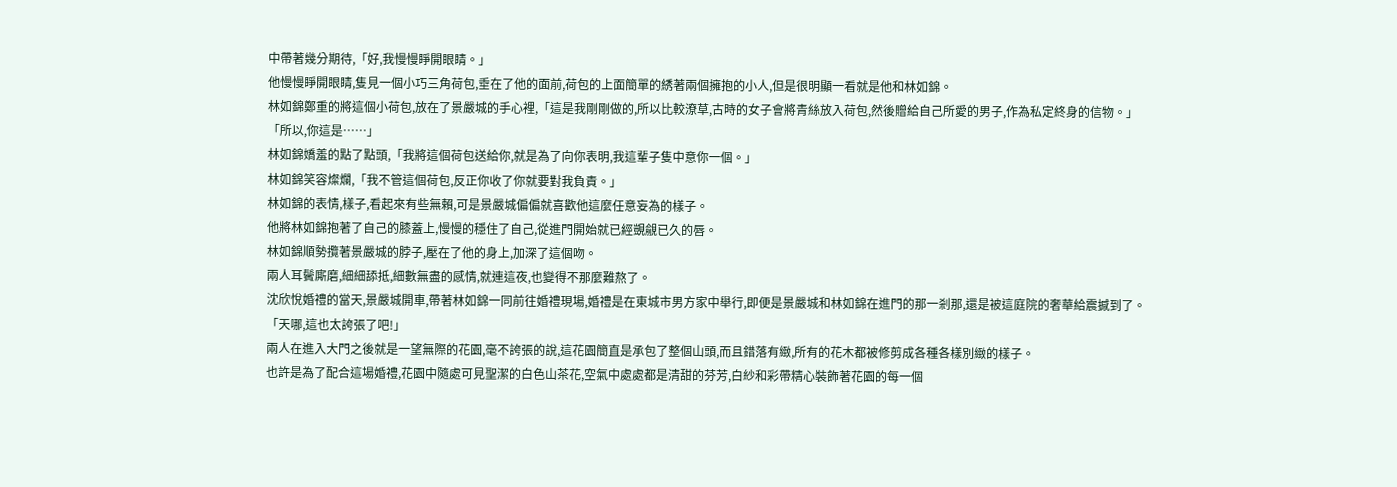中帶著幾分期待,「好,我慢慢睜開眼睛。」
他慢慢睜開眼睛,隻見一個小巧三角荷包,垂在了他的面前,荷包的上面簡單的綉著兩個擁抱的小人,但是很明顯一看就是他和林如錦。
林如錦鄭重的將這個小荷包,放在了景嚴城的手心裡,「這是我剛剛做的,所以比較潦草,古時的女子會將青絲放入荷包,然後贈給自己所愛的男子,作為私定終身的信物。」
「所以,你這是……」
林如錦嬌羞的點了點頭,「我將這個荷包送給你,就是為了向你表明,我這輩子隻中意你一個。」
林如錦笑容燦爛,「我不管這個荷包,反正你收了你就要對我負責。」
林如錦的表情,樣子,看起來有些無賴,可是景嚴城偏偏就喜歡他這麼任意妄為的樣子。
他將林如錦抱著了自己的膝蓋上,慢慢的穩住了自己,從進門開始就已經覬覦已久的唇。
林如錦順勢攬著景嚴城的脖子,壓在了他的身上,加深了這個吻。
兩人耳鬢廝磨,細細舔抵,細數無盡的感情,就連這夜,也變得不那麼難熬了。
沈欣悅婚禮的當天,景嚴城開車,帶著林如錦一同前往婚禮現場,婚禮是在東城市男方家中舉行,即便是景嚴城和林如錦在進門的那一剎那,還是被這庭院的奢華給震撼到了。
「天哪,這也太誇張了吧!」
兩人在進入大門之後就是一望無際的花園,毫不誇張的說,這花園簡直是承包了整個山頭,而且錯落有緻,所有的花木都被修剪成各種各樣別緻的樣子。
也許是為了配合這場婚禮,花園中隨處可見聖潔的白色山茶花,空氣中處處都是清甜的芬芳,白紗和彩帶精心裝飾著花園的每一個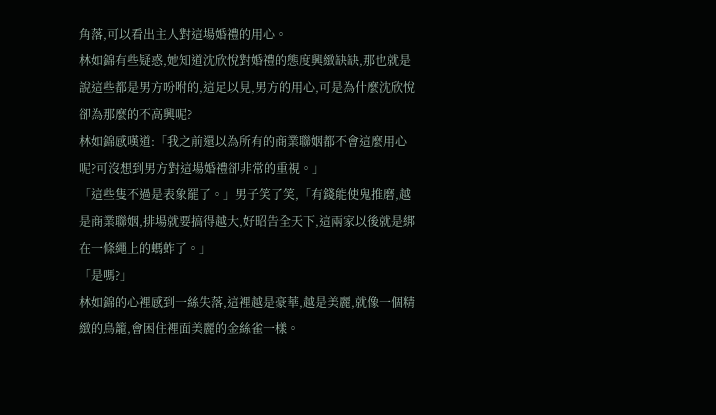角落,可以看出主人對這場婚禮的用心。
林如錦有些疑惑,她知道沈欣悅對婚禮的態度興緻缺缺,那也就是說這些都是男方吩咐的,這足以見,男方的用心,可是為什麼沈欣悅卻為那麼的不高興呢?
林如錦感嘆道:「我之前還以為所有的商業聯姻都不會這麼用心呢?可沒想到男方對這場婚禮卻非常的重視。」
「這些隻不過是表象罷了。」男子笑了笑,「有錢能使鬼推磨,越是商業聯姻,排場就要搞得越大,好昭告全天下,這兩家以後就是綁在一條繩上的螞蚱了。」
「是嗎?」
林如錦的心裡感到一絲失落,這裡越是豪華,越是美麗,就像一個精緻的鳥籠,會困住裡面美麗的金絲雀一樣。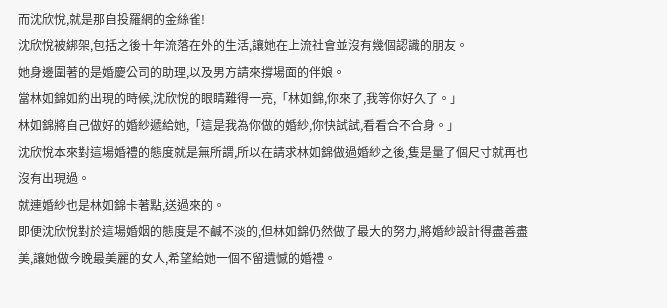而沈欣悅,就是那自投羅網的金絲雀!
沈欣悅被綁架,包括之後十年流落在外的生活,讓她在上流社會並沒有幾個認識的朋友。
她身邊圍著的是婚慶公司的助理,以及男方請來撐場面的伴娘。
當林如錦如約出現的時候,沈欣悅的眼睛難得一亮,「林如錦,你來了,我等你好久了。」
林如錦將自己做好的婚紗遞給她,「這是我為你做的婚紗,你快試試,看看合不合身。」
沈欣悅本來對這場婚禮的態度就是無所謂,所以在請求林如錦做過婚紗之後,隻是量了個尺寸就再也沒有出現過。
就連婚紗也是林如錦卡著點,送過來的。
即便沈欣悅對於這場婚姻的態度是不鹹不淡的,但林如錦仍然做了最大的努力,將婚紗設計得盡善盡美,讓她做今晚最美麗的女人,希望給她一個不留遺憾的婚禮。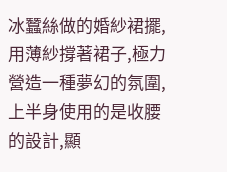冰蠶絲做的婚紗裙擺,用薄紗撐著裙子,極力營造一種夢幻的氛圍,上半身使用的是收腰的設計,顯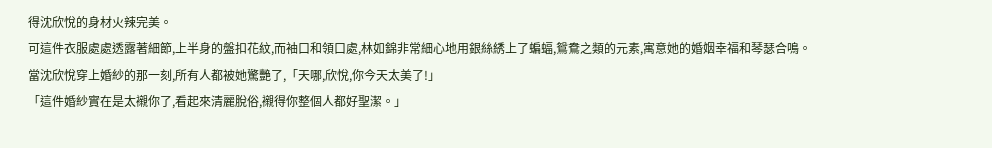得沈欣悅的身材火辣完美。
可這件衣服處處透露著細節,上半身的盤扣花紋,而袖口和領口處,林如錦非常細心地用銀絲綉上了蝙蝠,鴛鴦之類的元素,寓意她的婚姻幸福和琴瑟合鳴。
當沈欣悅穿上婚紗的那一刻,所有人都被她驚艷了,「天哪,欣悅,你今天太美了!」
「這件婚紗實在是太襯你了,看起來清麗脫俗,襯得你整個人都好聖潔。」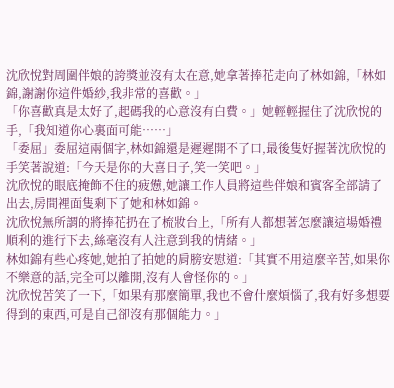沈欣悅對周圍伴娘的誇獎並沒有太在意,她拿著捧花走向了林如錦,「林如錦,謝謝你這件婚紗,我非常的喜歡。」
「你喜歡真是太好了,起碼我的心意沒有白費。」她輕輕握住了沈欣悅的手,「我知道你心裏面可能……」
「委屈」委屈這兩個字,林如錦還是遲遲開不了口,最後隻好握著沈欣悅的手笑著說道:「今天是你的大喜日子,笑一笑吧。」
沈欣悅的眼底掩飾不住的疲憊,她讓工作人員將這些伴娘和賓客全部請了出去,房間裡面隻剩下了她和林如錦。
沈欣悅無所謂的將捧花扔在了梳妝台上,「所有人都想著怎麼讓這場婚禮順利的進行下去,絲毫沒有人注意到我的情緒。」
林如錦有些心疼她,她拍了拍她的肩膀安慰道:「其實不用這麼辛苦,如果你不樂意的話,完全可以離開,沒有人會怪你的。」
沈欣悅苦笑了一下,「如果有那麼簡單,我也不會什麼煩惱了,我有好多想要得到的東西,可是自己卻沒有那個能力。」